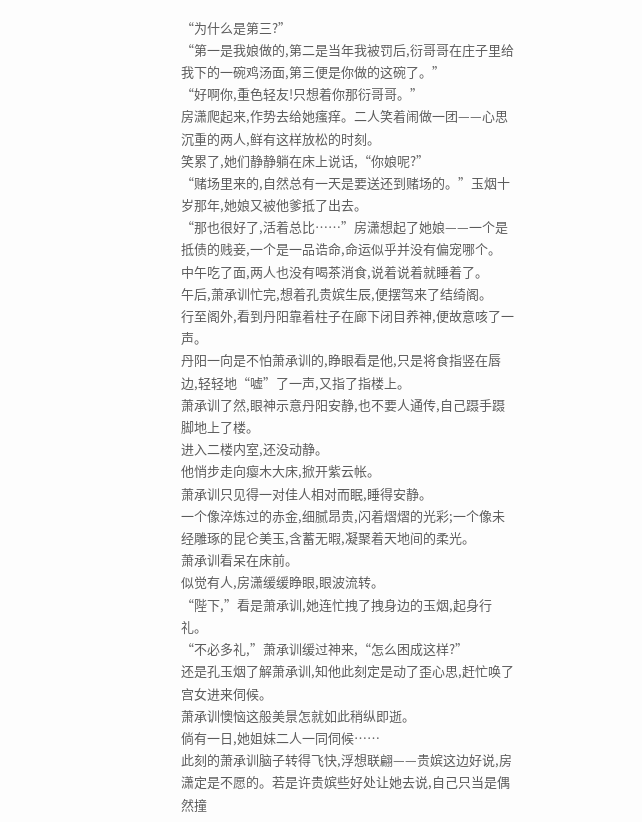“为什么是第三?”
“第一是我娘做的,第二是当年我被罚后,衍哥哥在庄子里给我下的一碗鸡汤面,第三便是你做的这碗了。”
“好啊你,重色轻友!只想着你那衍哥哥。”
房潇爬起来,作势去给她瘙痒。二人笑着闹做一团——心思沉重的两人,鲜有这样放松的时刻。
笑累了,她们静静躺在床上说话,“你娘呢?”
“赌场里来的,自然总有一天是要送还到赌场的。”玉烟十岁那年,她娘又被他爹抵了出去。
“那也很好了,活着总比……”房潇想起了她娘——一个是抵债的贱妾,一个是一品诰命,命运似乎并没有偏宠哪个。
中午吃了面,两人也没有喝茶消食,说着说着就睡着了。
午后,萧承训忙完,想着孔贵嫔生辰,便摆驾来了结绮阁。
行至阁外,看到丹阳靠着柱子在廊下闭目养神,便故意咳了一声。
丹阳一向是不怕萧承训的,睁眼看是他,只是将食指竖在唇边,轻轻地“嘘”了一声,又指了指楼上。
萧承训了然,眼神示意丹阳安静,也不要人通传,自己蹑手蹑脚地上了楼。
进入二楼内室,还没动静。
他悄步走向瘿木大床,掀开紫云帐。
萧承训只见得一对佳人相对而眠,睡得安静。
一个像淬炼过的赤金,细腻昂贵,闪着熠熠的光彩;一个像未经雕琢的昆仑美玉,含蓄无暇,凝聚着天地间的柔光。
萧承训看呆在床前。
似觉有人,房潇缓缓睁眼,眼波流转。
“陛下,”看是萧承训,她连忙拽了拽身边的玉烟,起身行礼。
“不必多礼,”萧承训缓过神来,“怎么困成这样?”
还是孔玉烟了解萧承训,知他此刻定是动了歪心思,赶忙唤了宫女进来伺候。
萧承训懊恼这般美景怎就如此稍纵即逝。
倘有一日,她姐妹二人一同伺候……
此刻的萧承训脑子转得飞快,浮想联翩——贵嫔这边好说,房潇定是不愿的。若是许贵嫔些好处让她去说,自己只当是偶然撞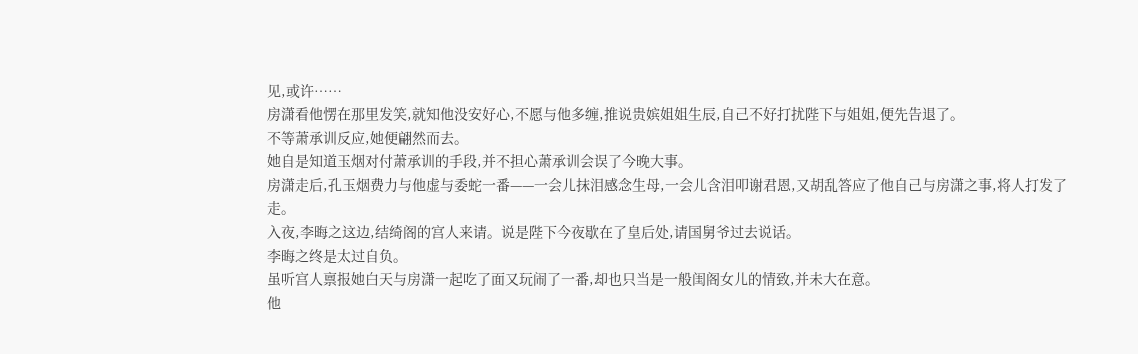见,或许……
房潇看他愣在那里发笑,就知他没安好心,不愿与他多缠,推说贵嫔姐姐生辰,自己不好打扰陛下与姐姐,便先告退了。
不等萧承训反应,她便翩然而去。
她自是知道玉烟对付萧承训的手段,并不担心萧承训会误了今晚大事。
房潇走后,孔玉烟费力与他虚与委蛇一番——一会儿抹泪感念生母,一会儿含泪叩谢君恩,又胡乱答应了他自己与房潇之事,将人打发了走。
入夜,李晦之这边,结绮阁的宫人来请。说是陛下今夜歇在了皇后处,请国舅爷过去说话。
李晦之终是太过自负。
虽听宫人禀报她白天与房潇一起吃了面又玩闹了一番,却也只当是一般闺阁女儿的情致,并未大在意。
他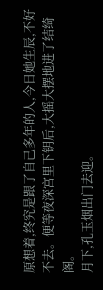原想着,终究是跟了自己多年的人,今日她生辰,不好不去。便等夜深宫里下钥后,大摇大摆地进了结绮阁。
月下,孔玉烟出门去迎。